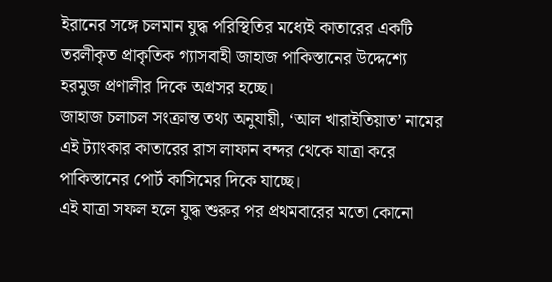ইরানের সঙ্গে চলমান যুদ্ধ পরিস্থিতির মধ্যেই কাতারের একটি তরলীকৃত প্রাকৃতিক গ্যাসবাহী জাহাজ পাকিস্তানের উদ্দেশ্যে হরমুজ প্রণালীর দিকে অগ্রসর হচ্ছে।
জাহাজ চলাচল সংক্রান্ত তথ্য অনুযায়ী, ‘আল খারাইতিয়াত’ নামের এই ট্যাংকার কাতারের রাস লাফান বন্দর থেকে যাত্রা করে পাকিস্তানের পোর্ট কাসিমের দিকে যাচ্ছে।
এই যাত্রা সফল হলে যুদ্ধ শুরুর পর প্রথমবারের মতো কোনো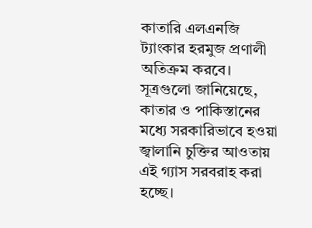কাতারি এলএনজি ট্যাংকার হরমুজ প্রণালী অতিক্রম করবে।
সূত্রগুলো জানিয়েছে, কাতার ও পাকিস্তানের মধ্যে সরকারিভাবে হওয়া জ্বালানি চুক্তির আওতায় এই গ্যাস সরবরাহ করা হচ্ছে।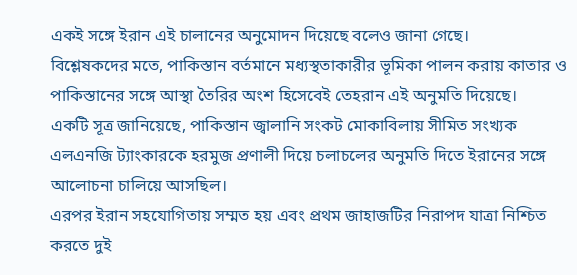একই সঙ্গে ইরান এই চালানের অনুমোদন দিয়েছে বলেও জানা গেছে।
বিশ্লেষকদের মতে, পাকিস্তান বর্তমানে মধ্যস্থতাকারীর ভূমিকা পালন করায় কাতার ও পাকিস্তানের সঙ্গে আস্থা তৈরির অংশ হিসেবেই তেহরান এই অনুমতি দিয়েছে।
একটি সূত্র জানিয়েছে, পাকিস্তান জ্বালানি সংকট মোকাবিলায় সীমিত সংখ্যক এলএনজি ট্যাংকারকে হরমুজ প্রণালী দিয়ে চলাচলের অনুমতি দিতে ইরানের সঙ্গে আলোচনা চালিয়ে আসছিল।
এরপর ইরান সহযোগিতায় সম্মত হয় এবং প্রথম জাহাজটির নিরাপদ যাত্রা নিশ্চিত করতে দুই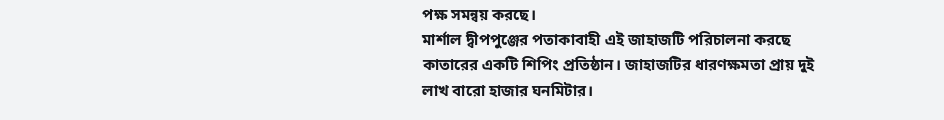পক্ষ সমন্বয় করছে।
মার্শাল দ্বীপপুঞ্জের পতাকাবাহী এই জাহাজটি পরিচালনা করছে কাতারের একটি শিপিং প্রতিষ্ঠান। জাহাজটির ধারণক্ষমতা প্রায় দুই লাখ বারো হাজার ঘনমিটার।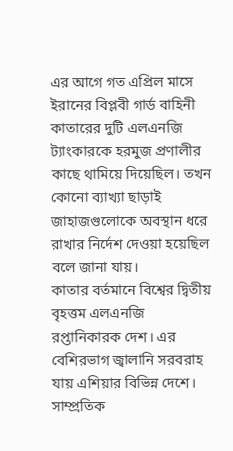এর আগে গত এপ্রিল মাসে ইরানের বিপ্লবী গার্ড বাহিনী কাতারের দুটি এলএনজি ট্যাংকারকে হরমুজ প্রণালীর কাছে থামিয়ে দিয়েছিল। তখন কোনো ব্যাখ্যা ছাড়াই জাহাজগুলোকে অবস্থান ধরে রাখার নির্দেশ দেওয়া হয়েছিল বলে জানা যায়।
কাতার বর্তমানে বিশ্বের দ্বিতীয় বৃহত্তম এলএনজি রপ্তানিকারক দেশ। এর বেশিরভাগ জ্বালানি সরবরাহ যায় এশিয়ার বিভিন্ন দেশে।
সাম্প্রতিক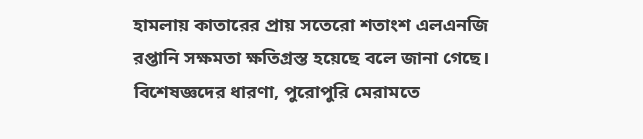হামলায় কাতারের প্রায় সতেরো শতাংশ এলএনজি রপ্তানি সক্ষমতা ক্ষতিগ্রস্ত হয়েছে বলে জানা গেছে। বিশেষজ্ঞদের ধারণা, পুরোপুরি মেরামতে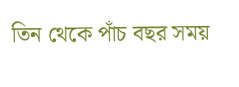তিন থেকে পাঁচ বছর সময়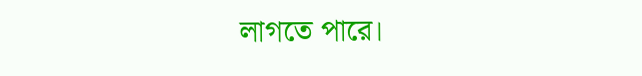লাগতে পারে।